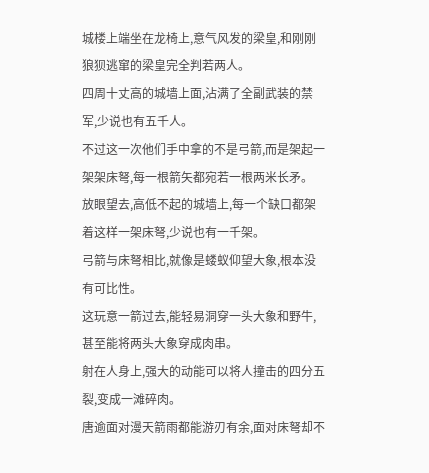城楼上端坐在龙椅上,意气风发的梁皇,和刚刚狼狈逃窜的梁皇完全判若两人。
四周十丈高的城墙上面,沾满了全副武装的禁军,少说也有五千人。
不过这一次他们手中拿的不是弓箭,而是架起一架架床弩,每一根箭矢都宛若一根两米长矛。
放眼望去,高低不起的城墙上,每一个缺口都架着这样一架床弩,少说也有一千架。
弓箭与床弩相比,就像是蝼蚁仰望大象,根本没有可比性。
这玩意一箭过去,能轻易洞穿一头大象和野牛,甚至能将两头大象穿成肉串。
射在人身上,强大的动能可以将人撞击的四分五裂,变成一滩碎肉。
唐逾面对漫天箭雨都能游刃有余,面对床弩却不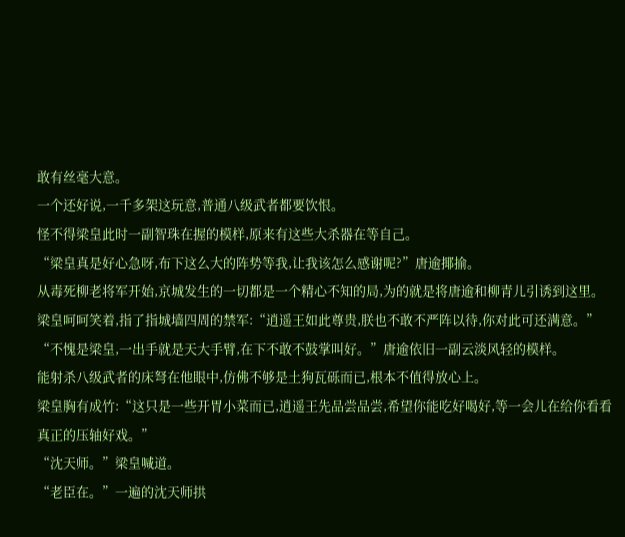敢有丝毫大意。
一个还好说,一千多架这玩意,普通八级武者都要饮恨。
怪不得梁皇此时一副智珠在握的模样,原来有这些大杀器在等自己。
“梁皇真是好心急呀,布下这么大的阵势等我,让我该怎么感谢呢?”唐逾揶揄。
从毒死柳老将军开始,京城发生的一切都是一个精心不知的局,为的就是将唐逾和柳青儿引诱到这里。
梁皇呵呵笑着,指了指城墙四周的禁军:“逍遥王如此尊贵,朕也不敢不严阵以待,你对此可还满意。”
“不愧是梁皇,一出手就是天大手臂,在下不敢不鼓掌叫好。”唐逾依旧一副云淡风轻的模样。
能射杀八级武者的床弩在他眼中,仿佛不够是土狗瓦砾而已,根本不值得放心上。
梁皇胸有成竹:“这只是一些开胃小菜而已,逍遥王先品尝品尝,希望你能吃好喝好,等一会儿在给你看看真正的压轴好戏。”
“沈天师。”梁皇喊道。
“老臣在。”一遍的沈天师拱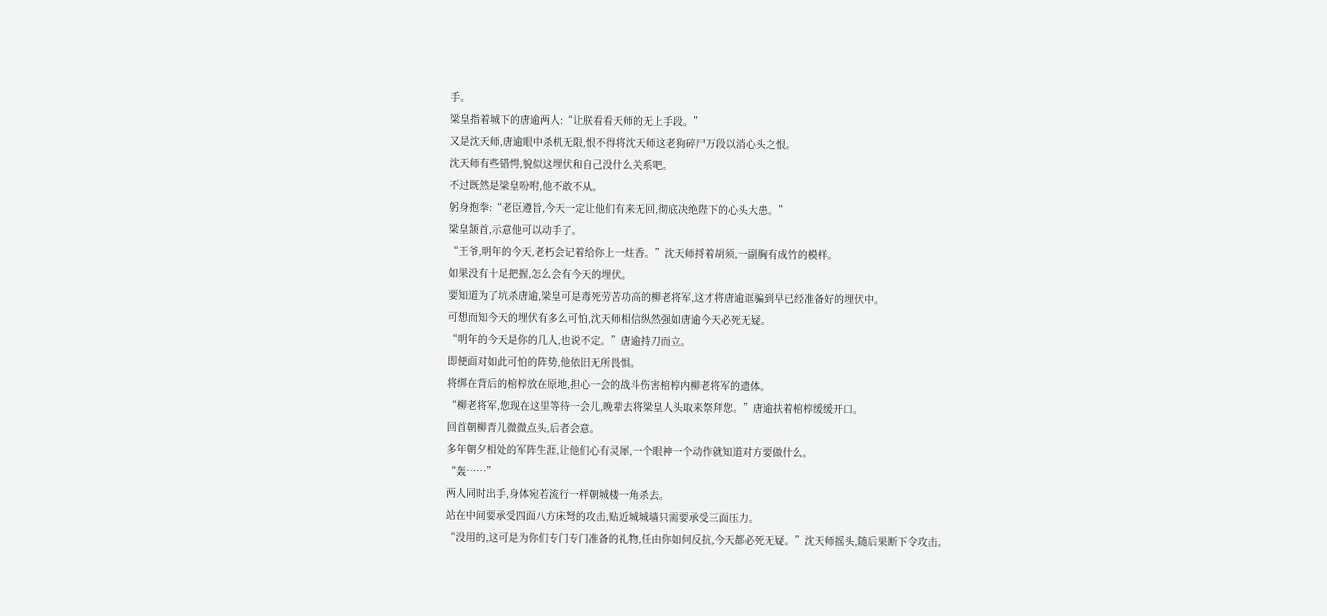手。
梁皇指着城下的唐逾两人:“让朕看看天师的无上手段。”
又是沈天师,唐逾眼中杀机无限,恨不得将沈天师这老狗碎尸万段以消心头之恨。
沈天师有些错愕,貌似这埋伏和自己没什么关系吧。
不过既然是梁皇吩咐,他不敢不从。
躬身抱拳:“老臣遵旨,今天一定让他们有来无回,彻底决绝陛下的心头大患。”
梁皇颔首,示意他可以动手了。
“王爷,明年的今天,老朽会记着给你上一炷香。”沈天师捋着胡须,一副胸有成竹的模样。
如果没有十足把握,怎么会有今天的埋伏。
要知道为了坑杀唐逾,梁皇可是毒死劳苦功高的柳老将军,这才将唐逾诓骗到早已经准备好的埋伏中。
可想而知今天的埋伏有多么可怕,沈天师相信纵然强如唐逾今天必死无疑。
“明年的今天是你的几人,也说不定。”唐逾持刀而立。
即便面对如此可怕的阵势,他依旧无所畏惧。
将绑在背后的棺椁放在原地,担心一会的战斗伤害棺椁内柳老将军的遗体。
“柳老将军,您现在这里等待一会儿,晚辈去将梁皇人头取来祭拜您。”唐逾扶着棺椁缓缓开口。
回首朝柳青儿微微点头,后者会意。
多年朝夕相处的军阵生涯,让他们心有灵犀,一个眼神一个动作就知道对方要做什么。
“轰……”
两人同时出手,身体宛若流行一样朝城楼一角杀去。
站在中间要承受四面八方床弩的攻击,贴近城城墙只需要承受三面压力。
“没用的,这可是为你们专门专门准备的礼物,任由你如何反抗,今天都必死无疑。”沈天师摇头,随后果断下令攻击。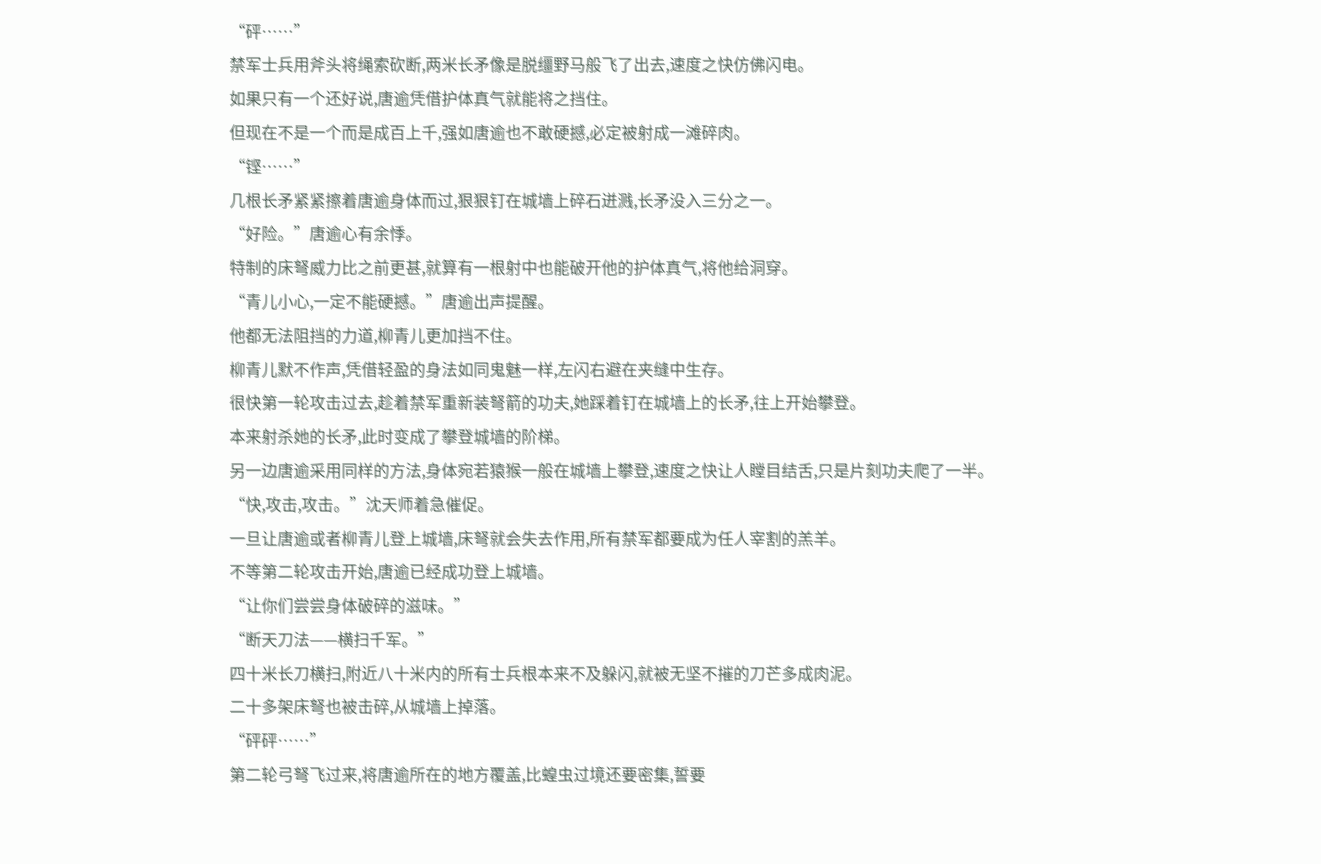“砰……”
禁军士兵用斧头将绳索砍断,两米长矛像是脱缰野马般飞了出去,速度之快仿佛闪电。
如果只有一个还好说,唐逾凭借护体真气就能将之挡住。
但现在不是一个而是成百上千,强如唐逾也不敢硬撼,必定被射成一滩碎肉。
“铿……”
几根长矛紧紧擦着唐逾身体而过,狠狠钉在城墙上碎石迸溅,长矛没入三分之一。
“好险。”唐逾心有余悸。
特制的床弩威力比之前更甚,就算有一根射中也能破开他的护体真气,将他给洞穿。
“青儿小心,一定不能硬撼。”唐逾出声提醒。
他都无法阻挡的力道,柳青儿更加挡不住。
柳青儿默不作声,凭借轻盈的身法如同鬼魅一样,左闪右避在夹缝中生存。
很快第一轮攻击过去,趁着禁军重新装弩箭的功夫,她踩着钉在城墙上的长矛,往上开始攀登。
本来射杀她的长矛,此时变成了攀登城墙的阶梯。
另一边唐逾采用同样的方法,身体宛若猿猴一般在城墙上攀登,速度之快让人瞠目结舌,只是片刻功夫爬了一半。
“快,攻击,攻击。”沈天师着急催促。
一旦让唐逾或者柳青儿登上城墙,床弩就会失去作用,所有禁军都要成为任人宰割的羔羊。
不等第二轮攻击开始,唐逾已经成功登上城墙。
“让你们尝尝身体破碎的滋味。”
“断天刀法——横扫千军。”
四十米长刀横扫,附近八十米内的所有士兵根本来不及躲闪,就被无坚不摧的刀芒多成肉泥。
二十多架床弩也被击碎,从城墙上掉落。
“砰砰……”
第二轮弓弩飞过来,将唐逾所在的地方覆盖,比蝗虫过境还要密集,誓要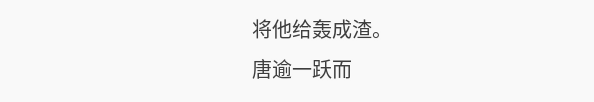将他给轰成渣。
唐逾一跃而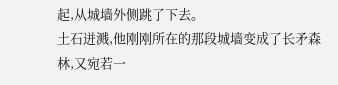起,从城墙外侧跳了下去。
土石迸溅,他刚刚所在的那段城墙变成了长矛森林,又宛若一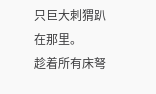只巨大刺猬趴在那里。
趁着所有床弩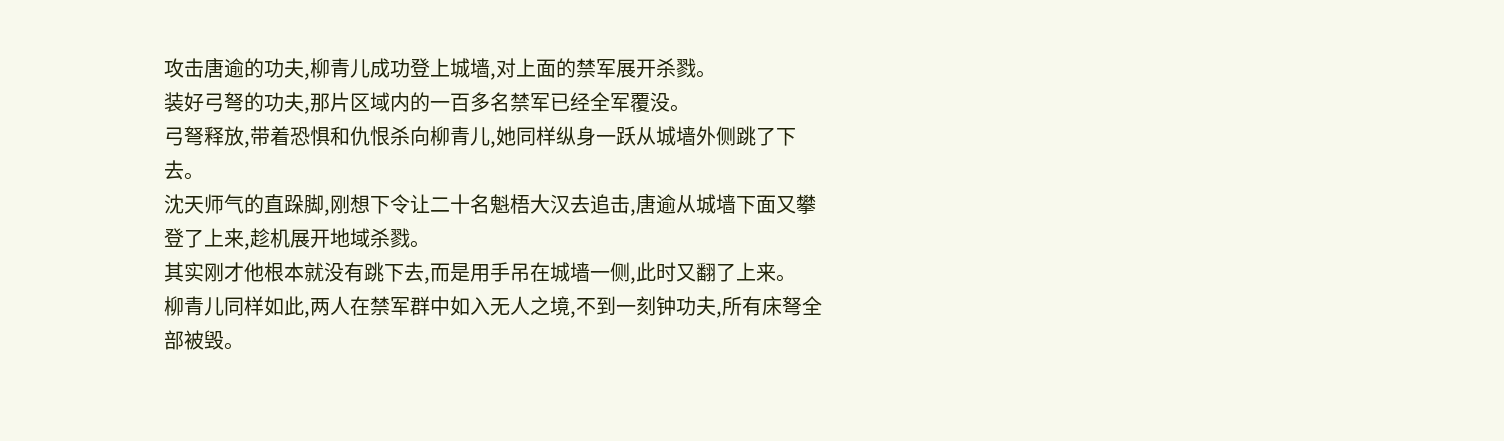攻击唐逾的功夫,柳青儿成功登上城墙,对上面的禁军展开杀戮。
装好弓弩的功夫,那片区域内的一百多名禁军已经全军覆没。
弓弩释放,带着恐惧和仇恨杀向柳青儿,她同样纵身一跃从城墙外侧跳了下去。
沈天师气的直跺脚,刚想下令让二十名魁梧大汉去追击,唐逾从城墙下面又攀登了上来,趁机展开地域杀戮。
其实刚才他根本就没有跳下去,而是用手吊在城墙一侧,此时又翻了上来。
柳青儿同样如此,两人在禁军群中如入无人之境,不到一刻钟功夫,所有床弩全部被毁。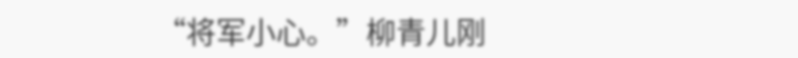“将军小心。”柳青儿刚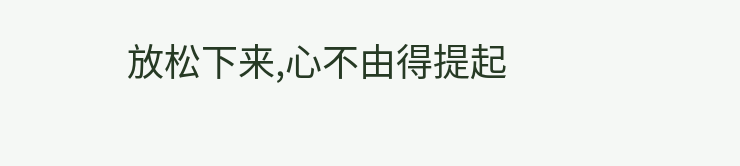放松下来,心不由得提起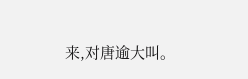来,对唐逾大叫。